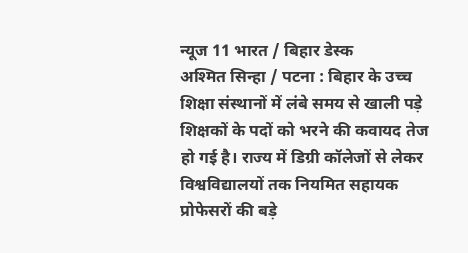न्यूज 11 भारत / बिहार डेस्क
अश्मित सिन्हा / पटना : बिहार के उच्च शिक्षा संस्थानों में लंबे समय से खाली पड़े शिक्षकों के पदों को भरने की कवायद तेज हो गई है। राज्य में डिग्री कॉलेजों से लेकर विश्वविद्यालयों तक नियमित सहायक प्रोफेसरों की बड़े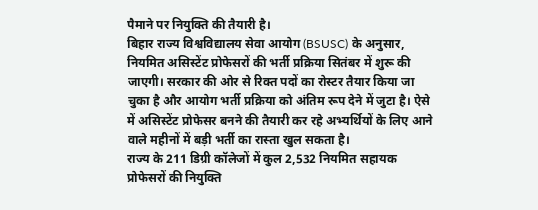पैमाने पर नियुक्ति की तैयारी है।
बिहार राज्य विश्वविद्यालय सेवा आयोग (BSUSC) के अनुसार, नियमित असिस्टेंट प्रोफेसरों की भर्ती प्रक्रिया सितंबर में शुरू की जाएगी। सरकार की ओर से रिक्त पदों का रोस्टर तैयार किया जा चुका है और आयोग भर्ती प्रक्रिया को अंतिम रूप देने में जुटा है। ऐसे में असिस्टेंट प्रोफेसर बनने की तैयारी कर रहे अभ्यर्थियों के लिए आने वाले महीनों में बड़ी भर्ती का रास्ता खुल सकता है।
राज्य के 211 डिग्री कॉलेजों में कुल 2,532 नियमित सहायक प्रोफेसरों की नियुक्ति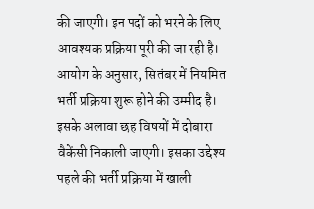की जाएगी। इन पदों को भरने के लिए आवश्यक प्रक्रिया पूरी की जा रही है। आयोग के अनुसार, सितंबर में नियमित भर्ती प्रक्रिया शुरू होने की उम्मीद है।
इसके अलावा छह विषयों में दोबारा वैकेंसी निकाली जाएगी। इसका उद्देश्य पहले की भर्ती प्रक्रिया में खाली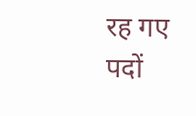रह गए पदों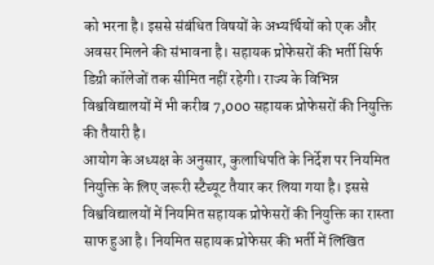को भरना है। इससे संबंधित विषयों के अभ्यर्थियों को एक और अवसर मिलने की संभावना है। सहायक प्रोफेसरों की भर्ती सिर्फ डिग्री कॉलेजों तक सीमित नहीं रहेगी। राज्य के विभिन्न विश्वविद्यालयों में भी करीब 7,000 सहायक प्रोफेसरों की नियुक्ति की तैयारी है।
आयोग के अध्यक्ष के अनुसार, कुलाधिपति के निर्देश पर नियमित नियुक्ति के लिए जरूरी स्टैच्यूट तैयार कर लिया गया है। इससे विश्वविद्यालयों में नियमित सहायक प्रोफेसरों की नियुक्ति का रास्ता साफ हुआ है। नियमित सहायक प्रोफेसर की भर्ती में लिखित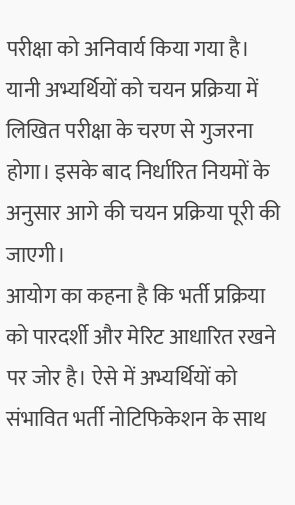परीक्षा को अनिवार्य किया गया है। यानी अभ्यर्थियों को चयन प्रक्रिया में लिखित परीक्षा के चरण से गुजरना होगा। इसके बाद निर्धारित नियमों के अनुसार आगे की चयन प्रक्रिया पूरी की जाएगी।
आयोग का कहना है कि भर्ती प्रक्रिया को पारदर्शी और मेरिट आधारित रखने पर जोर है। ऐसे में अभ्यर्थियों को संभावित भर्ती नोटिफिकेशन के साथ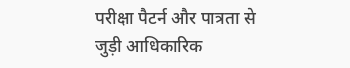परीक्षा पैटर्न और पात्रता से जुड़ी आधिकारिक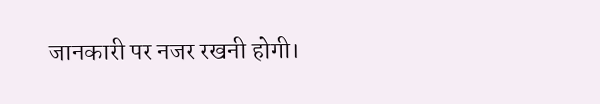जानकारी पर नजर रखनी होगी।